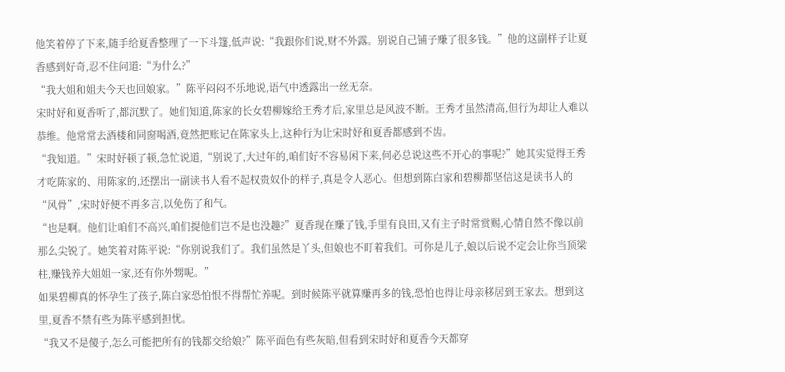他笑着停了下来,随手给夏香整理了一下斗篷,低声说:“我跟你们说,财不外露。别说自己铺子赚了很多钱。”他的这副样子让夏香感到好奇,忍不住问道:“为什么?”
“我大姐和姐夫今天也回娘家。”陈平闷闷不乐地说,语气中透露出一丝无奈。
宋时妤和夏香听了,都沉默了。她们知道,陈家的长女碧柳嫁给王秀才后,家里总是风波不断。王秀才虽然清高,但行为却让人难以恭维。他常常去酒楼和同窗喝酒,竟然把账记在陈家头上,这种行为让宋时妤和夏香都感到不齿。
“我知道。”宋时妤顿了顿,急忙说道,“别说了,大过年的,咱们好不容易闲下来,何必总说这些不开心的事呢?”她其实觉得王秀才吃陈家的、用陈家的,还摆出一副读书人看不起权贵奴仆的样子,真是令人恶心。但想到陈白家和碧柳都坚信这是读书人的“风骨”,宋时妤便不再多言,以免伤了和气。
“也是啊。他们让咱们不高兴,咱们提他们岂不是也没趣?”夏香现在赚了钱,手里有良田,又有主子时常赏赐,心情自然不像以前那么尖锐了。她笑着对陈平说:“你别说我们了。我们虽然是丫头,但娘也不盯着我们。可你是儿子,娘以后说不定会让你当顶梁柱,赚钱养大姐姐一家,还有你外甥呢。”
如果碧柳真的怀孕生了孩子,陈白家恐怕恨不得帮忙养呢。到时候陈平就算赚再多的钱,恐怕也得让母亲移居到王家去。想到这里,夏香不禁有些为陈平感到担忧。
“我又不是傻子,怎么可能把所有的钱都交给娘?”陈平面色有些灰暗,但看到宋时妤和夏香今天都穿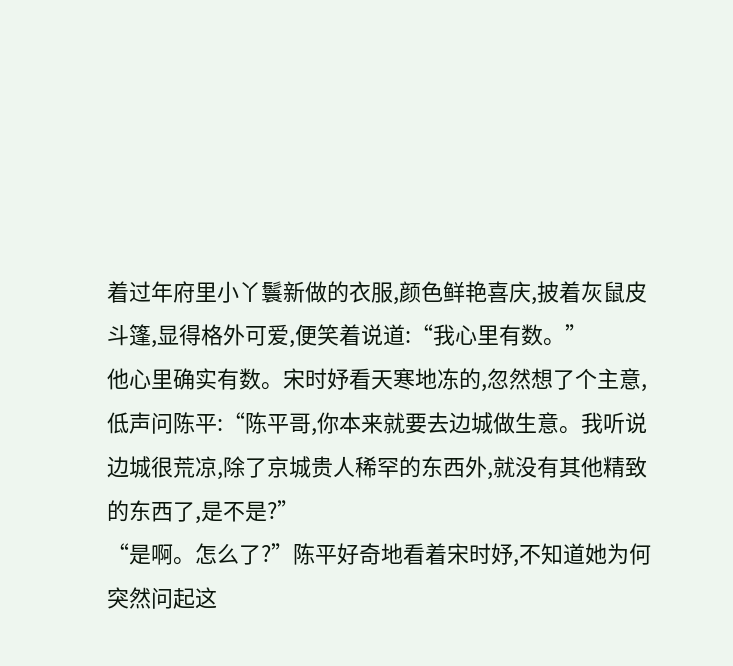着过年府里小丫鬟新做的衣服,颜色鲜艳喜庆,披着灰鼠皮斗篷,显得格外可爱,便笑着说道:“我心里有数。”
他心里确实有数。宋时妤看天寒地冻的,忽然想了个主意,低声问陈平:“陈平哥,你本来就要去边城做生意。我听说边城很荒凉,除了京城贵人稀罕的东西外,就没有其他精致的东西了,是不是?”
“是啊。怎么了?”陈平好奇地看着宋时妤,不知道她为何突然问起这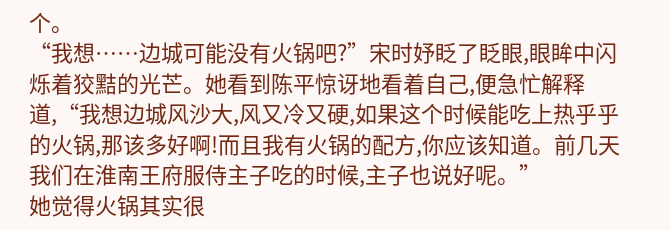个。
“我想……边城可能没有火锅吧?”宋时妤眨了眨眼,眼眸中闪烁着狡黠的光芒。她看到陈平惊讶地看着自己,便急忙解释道,“我想边城风沙大,风又冷又硬,如果这个时候能吃上热乎乎的火锅,那该多好啊!而且我有火锅的配方,你应该知道。前几天我们在淮南王府服侍主子吃的时候,主子也说好呢。”
她觉得火锅其实很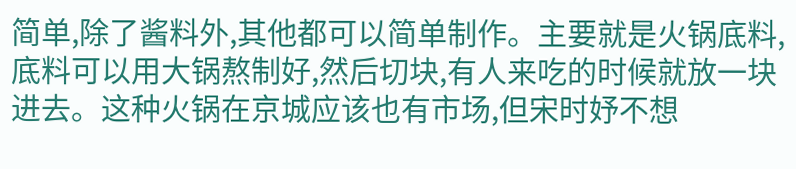简单,除了酱料外,其他都可以简单制作。主要就是火锅底料,底料可以用大锅熬制好,然后切块,有人来吃的时候就放一块进去。这种火锅在京城应该也有市场,但宋时妤不想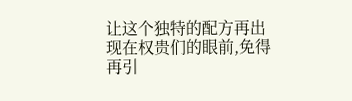让这个独特的配方再出现在权贵们的眼前,免得再引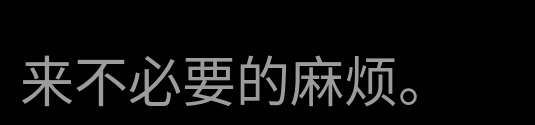来不必要的麻烦。